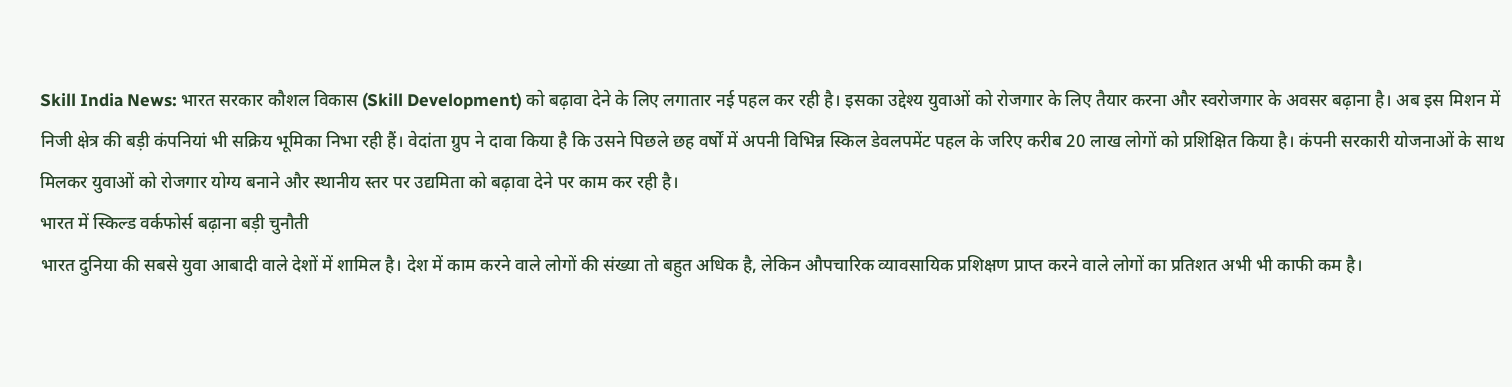Skill India News: भारत सरकार कौशल विकास (Skill Development) को बढ़ावा देने के लिए लगातार नई पहल कर रही है। इसका उद्देश्य युवाओं को रोजगार के लिए तैयार करना और स्वरोजगार के अवसर बढ़ाना है। अब इस मिशन में निजी क्षेत्र की बड़ी कंपनियां भी सक्रिय भूमिका निभा रही हैं। वेदांता ग्रुप ने दावा किया है कि उसने पिछले छह वर्षों में अपनी विभिन्न स्किल डेवलपमेंट पहल के जरिए करीब 20 लाख लोगों को प्रशिक्षित किया है। कंपनी सरकारी योजनाओं के साथ मिलकर युवाओं को रोजगार योग्य बनाने और स्थानीय स्तर पर उद्यमिता को बढ़ावा देने पर काम कर रही है।
भारत में स्किल्ड वर्कफोर्स बढ़ाना बड़ी चुनौती
भारत दुनिया की सबसे युवा आबादी वाले देशों में शामिल है। देश में काम करने वाले लोगों की संख्या तो बहुत अधिक है, लेकिन औपचारिक व्यावसायिक प्रशिक्षण प्राप्त करने वाले लोगों का प्रतिशत अभी भी काफी कम है।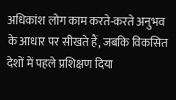अधिकांश लोग काम करते-करते अनुभव के आधार पर सीखते हैं, जबकि विकसित देशों में पहले प्रशिक्षण दिया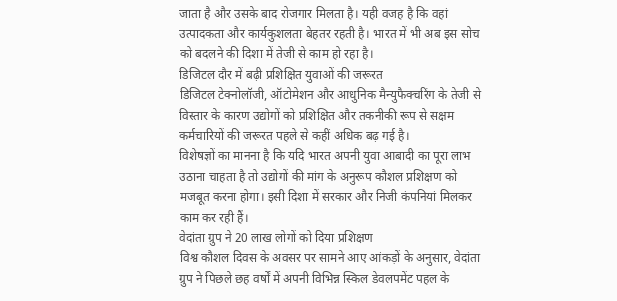जाता है और उसके बाद रोजगार मिलता है। यही वजह है कि वहां उत्पादकता और कार्यकुशलता बेहतर रहती है। भारत में भी अब इस सोच को बदलने की दिशा में तेजी से काम हो रहा है।
डिजिटल दौर में बढ़ी प्रशिक्षित युवाओं की जरूरत
डिजिटल टेक्नोलॉजी, ऑटोमेशन और आधुनिक मैन्युफैक्चरिंग के तेजी से विस्तार के कारण उद्योगों को प्रशिक्षित और तकनीकी रूप से सक्षम कर्मचारियों की जरूरत पहले से कहीं अधिक बढ़ गई है।
विशेषज्ञों का मानना है कि यदि भारत अपनी युवा आबादी का पूरा लाभ उठाना चाहता है तो उद्योगों की मांग के अनुरूप कौशल प्रशिक्षण को मजबूत करना होगा। इसी दिशा में सरकार और निजी कंपनियां मिलकर काम कर रही हैं।
वेदांता ग्रुप ने 20 लाख लोगों को दिया प्रशिक्षण
विश्व कौशल दिवस के अवसर पर सामने आए आंकड़ों के अनुसार, वेदांता ग्रुप ने पिछले छह वर्षों में अपनी विभिन्न स्किल डेवलपमेंट पहल के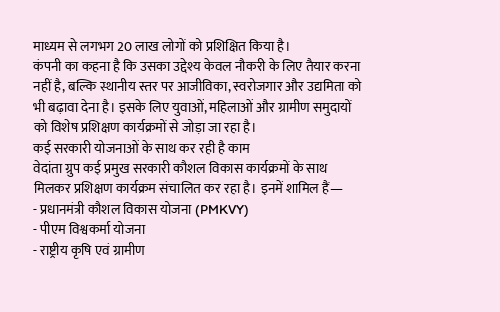माध्यम से लगभग 20 लाख लोगों को प्रशिक्षित किया है।
कंपनी का कहना है कि उसका उद्देश्य केवल नौकरी के लिए तैयार करना नहीं है, बल्कि स्थानीय स्तर पर आजीविका, स्वरोजगार और उद्यमिता को भी बढ़ावा देना है। इसके लिए युवाओं, महिलाओं और ग्रामीण समुदायों को विशेष प्रशिक्षण कार्यक्रमों से जोड़ा जा रहा है।
कई सरकारी योजनाओं के साथ कर रही है काम
वेदांता ग्रुप कई प्रमुख सरकारी कौशल विकास कार्यक्रमों के साथ मिलकर प्रशिक्षण कार्यक्रम संचालित कर रहा है। इनमें शामिल हैं—
- प्रधानमंत्री कौशल विकास योजना (PMKVY)
- पीएम विश्वकर्मा योजना
- राष्ट्रीय कृषि एवं ग्रामीण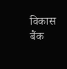विकास बैंक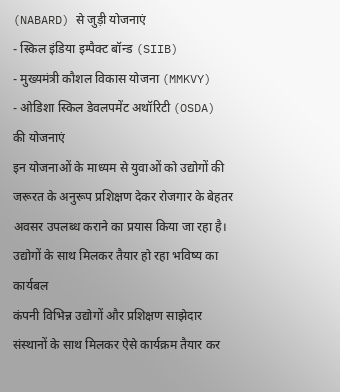(NABARD) से जुड़ी योजनाएं
- स्किल इंडिया इम्पैक्ट बॉन्ड (SIIB)
- मुख्यमंत्री कौशल विकास योजना (MMKVY)
- ओडिशा स्किल डेवलपमेंट अथॉरिटी (OSDA) की योजनाएं
इन योजनाओं के माध्यम से युवाओं को उद्योगों की जरूरत के अनुरूप प्रशिक्षण देकर रोजगार के बेहतर अवसर उपलब्ध कराने का प्रयास किया जा रहा है।
उद्योगों के साथ मिलकर तैयार हो रहा भविष्य का कार्यबल
कंपनी विभिन्न उद्योगों और प्रशिक्षण साझेदार संस्थानों के साथ मिलकर ऐसे कार्यक्रम तैयार कर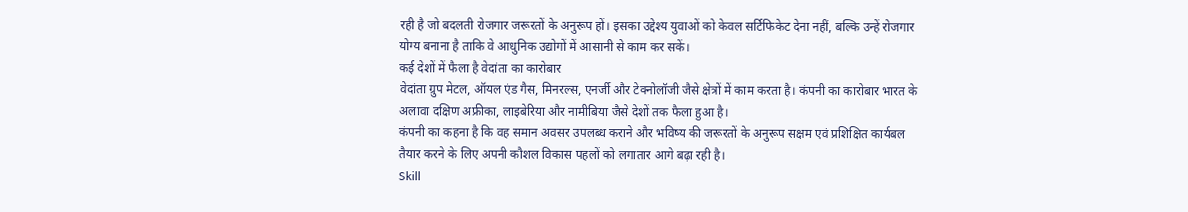रही है जो बदलती रोजगार जरूरतों के अनुरूप हों। इसका उद्देश्य युवाओं को केवल सर्टिफिकेट देना नहीं, बल्कि उन्हें रोजगार योग्य बनाना है ताकि वे आधुनिक उद्योगों में आसानी से काम कर सकें।
कई देशों में फैला है वेदांता का कारोबार
वेदांता ग्रुप मेटल, ऑयल एंड गैस, मिनरल्स, एनर्जी और टेक्नोलॉजी जैसे क्षेत्रों में काम करता है। कंपनी का कारोबार भारत के अलावा दक्षिण अफ्रीका, लाइबेरिया और नामीबिया जैसे देशों तक फैला हुआ है।
कंपनी का कहना है कि वह समान अवसर उपलब्ध कराने और भविष्य की जरूरतों के अनुरूप सक्षम एवं प्रशिक्षित कार्यबल तैयार करने के लिए अपनी कौशल विकास पहलों को लगातार आगे बढ़ा रही है।
Skill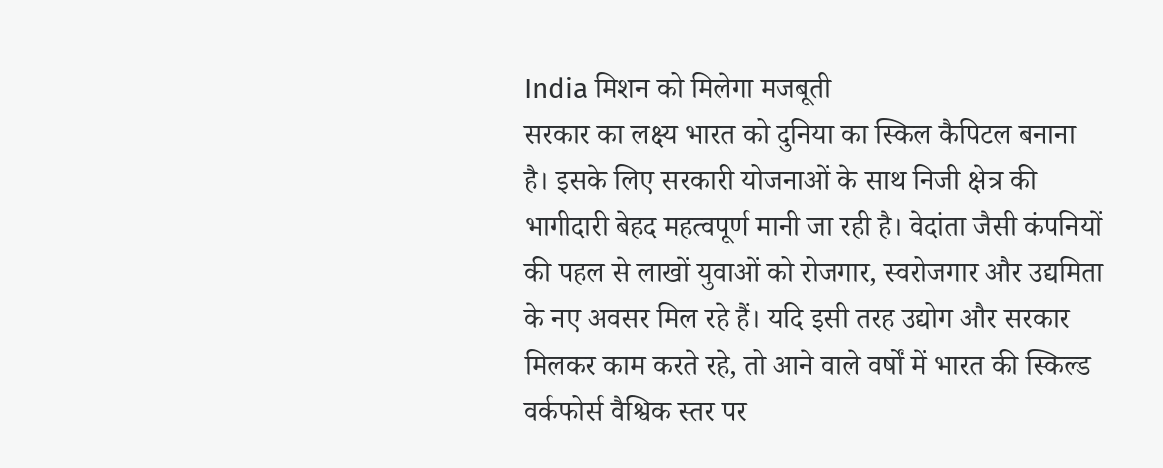India मिशन को मिलेगा मजबूती
सरकार का लक्ष्य भारत को दुनिया का स्किल कैपिटल बनाना है। इसके लिए सरकारी योजनाओं के साथ निजी क्षेत्र की भागीदारी बेहद महत्वपूर्ण मानी जा रही है। वेदांता जैसी कंपनियों की पहल से लाखों युवाओं को रोजगार, स्वरोजगार और उद्यमिता के नए अवसर मिल रहे हैं। यदि इसी तरह उद्योग और सरकार मिलकर काम करते रहे, तो आने वाले वर्षों में भारत की स्किल्ड वर्कफोर्स वैश्विक स्तर पर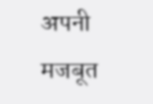अपनी मजबूत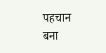पहचान बना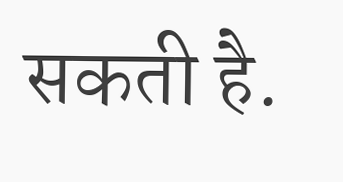सकती है.